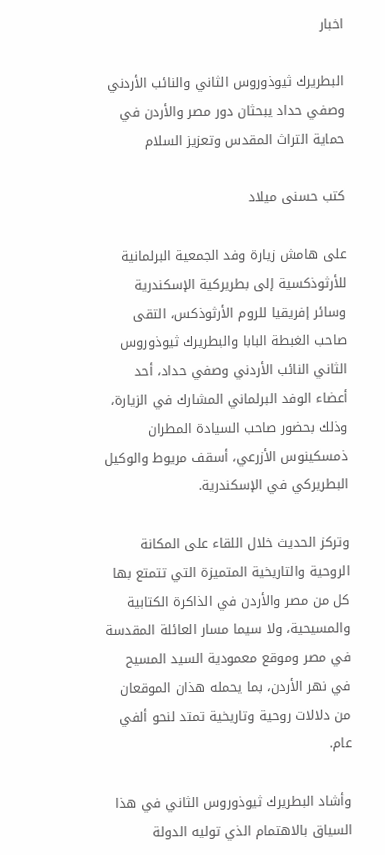اخبار

البطريرك ثيوذوروس الثاني والنائب الأردني وصفي حداد يبحثان دور مصر والأردن في حماية التراث المقدس وتعزيز السلام

كتب حسنى ميلاد

على هامش زيارة وفد الجمعية البرلمانية للأرثوذكسية إلى بطريركية الإسكندرية وسائر إفريقيا للروم الأرثوذكس، التقى صاحب الغبطة البابا والبطريرك ثيوذوروس الثاني النائب الأردني وصفي حداد، أحد أعضاء الوفد البرلماني المشارك في الزيارة، وذلك بحضور صاحب السيادة المطران ذمسكينوس الأزرعي، أسقف مريوط والوكيل البطريركي في الإسكندرية.

وتركز الحديث خلال اللقاء على المكانة الروحية والتاريخية المتميزة التي تتمتع بها كل من مصر والأردن في الذاكرة الكتابية والمسيحية، ولا سيما مسار العائلة المقدسة في مصر وموقع معمودية السيد المسيح في نهر الأردن، بما يحمله هذان الموقعان من دلالات روحية وتاريخية تمتد لنحو ألفي عام.

وأشاد البطريرك ثيوذوروس الثاني في هذا السياق بالاهتمام الذي توليه الدولة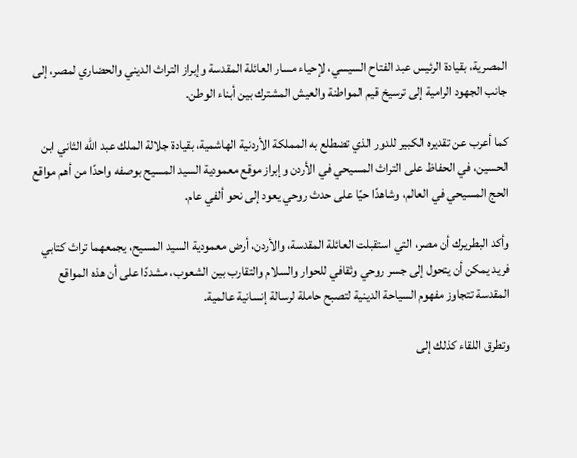المصرية، بقيادة الرئيس عبد الفتاح السيسي، لإحياء مسار العائلة المقدسة وإبراز التراث الديني والحضاري لمصر، إلى جانب الجهود الرامية إلى ترسيخ قيم المواطنة والعيش المشترك بين أبناء الوطن.

كما أعرب عن تقديره الكبير للدور الذي تضطلع به المملكة الأردنية الهاشمية، بقيادة جلالة الملك عبد الله الثاني ابن الحسين، في الحفاظ على التراث المسيحي في الأردن وإبراز موقع معمودية السيد المسيح بوصفه واحدًا من أهم مواقع الحج المسيحي في العالم، وشاهدًا حيًا على حدث روحي يعود إلى نحو ألفي عام.

وأكد البطريرك أن مصر، التي استقبلت العائلة المقدسة، والأردن، أرض معمودية السيد المسيح، يجمعهما تراث كتابي فريد يمكن أن يتحول إلى جسر روحي وثقافي للحوار والسلام والتقارب بين الشعوب، مشددًا على أن هذه المواقع المقدسة تتجاوز مفهوم السياحة الدينية لتصبح حاملة لرسالة إنسانية عالمية.

وتطرق اللقاء كذلك إلى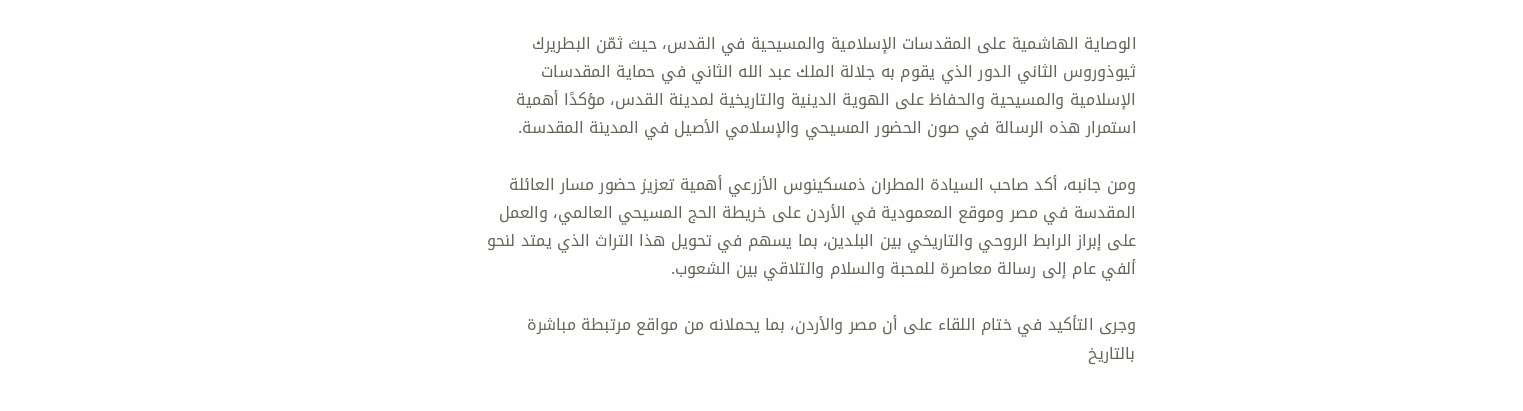الوصاية الهاشمية على المقدسات الإسلامية والمسيحية في القدس، حيث ثمّن البطريرك ثيوذوروس الثاني الدور الذي يقوم به جلالة الملك عبد الله الثاني في حماية المقدسات الإسلامية والمسيحية والحفاظ على الهوية الدينية والتاريخية لمدينة القدس، مؤكدًا أهمية استمرار هذه الرسالة في صون الحضور المسيحي والإسلامي الأصيل في المدينة المقدسة.

ومن جانبه، أكد صاحب السيادة المطران ذمسكينوس الأزرعي أهمية تعزيز حضور مسار العائلة المقدسة في مصر وموقع المعمودية في الأردن على خريطة الحج المسيحي العالمي، والعمل على إبراز الرابط الروحي والتاريخي بين البلدين، بما يسهم في تحويل هذا التراث الذي يمتد لنحو ألفي عام إلى رسالة معاصرة للمحبة والسلام والتلاقي بين الشعوب.

وجرى التأكيد في ختام اللقاء على أن مصر والأردن، بما يحملانه من مواقع مرتبطة مباشرة بالتاريخ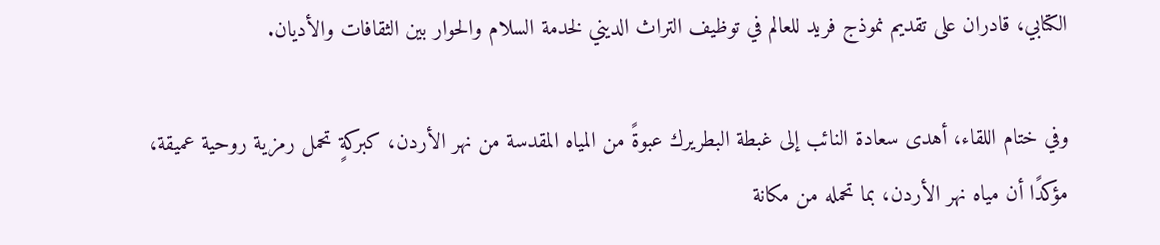الكتابي، قادران على تقديم نموذج فريد للعالم في توظيف التراث الديني لخدمة السلام والحوار بين الثقافات والأديان.

وفي ختام اللقاء، أهدى سعادة النائب إلى غبطة البطريرك عبوةً من المياه المقدسة من نهر الأردن، كبركةٍ تحمل رمزية روحية عميقة، مؤكدًا أن مياه نهر الأردن، بما تحمله من مكانة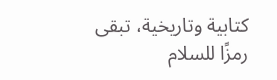كتابية وتاريخية، تبقى رمزًا للسلام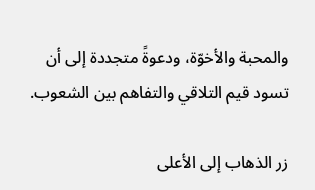والمحبة والأخوّة، ودعوةً متجددة إلى أن تسود قيم التلاقي والتفاهم بين الشعوب.

زر الذهاب إلى الأعلى